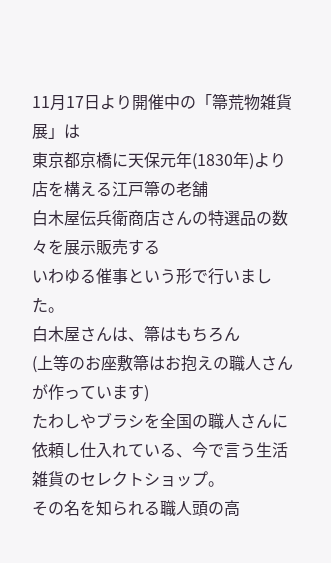11月17日より開催中の「箒荒物雑貨展」は
東京都京橋に天保元年(1830年)より店を構える江戸箒の老舗
白木屋伝兵衛商店さんの特選品の数々を展示販売する
いわゆる催事という形で行いました。
白木屋さんは、箒はもちろん
(上等のお座敷箒はお抱えの職人さんが作っています)
たわしやブラシを全国の職人さんに依頼し仕入れている、今で言う生活雑貨のセレクトショップ。
その名を知られる職人頭の高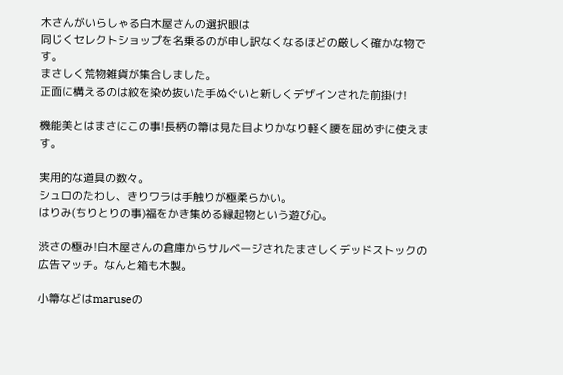木さんがいらしゃる白木屋さんの選択眼は
同じくセレクトショップを名乗るのが申し訳なくなるほどの厳しく確かな物です。
まさしく荒物雑貨が集合しました。
正面に構えるのは紋を染め抜いた手ぬぐいと新しくデザインされた前掛け!

機能美とはまさにこの事!長柄の箒は見た目よりかなり軽く腰を屈めずに使えます。

実用的な道具の数々。
シュロのたわし、きりワラは手触りが極柔らかい。
はりみ(ちりとりの事)福をかき集める縁起物という遊び心。

渋さの極み!白木屋さんの倉庫からサルベージされたまさしくデッドストックの広告マッチ。なんと箱も木製。

小箒などはmaruseの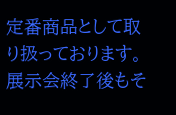定番商品として取り扱っております。
展示会終了後もそ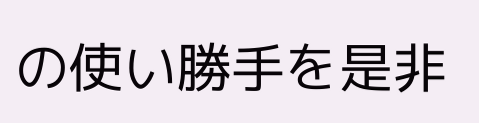の使い勝手を是非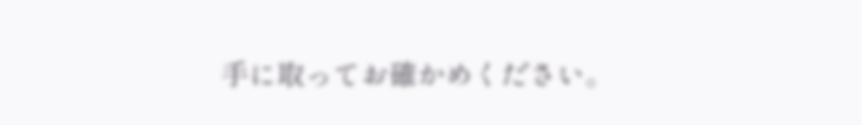手に取ってお確かめください。